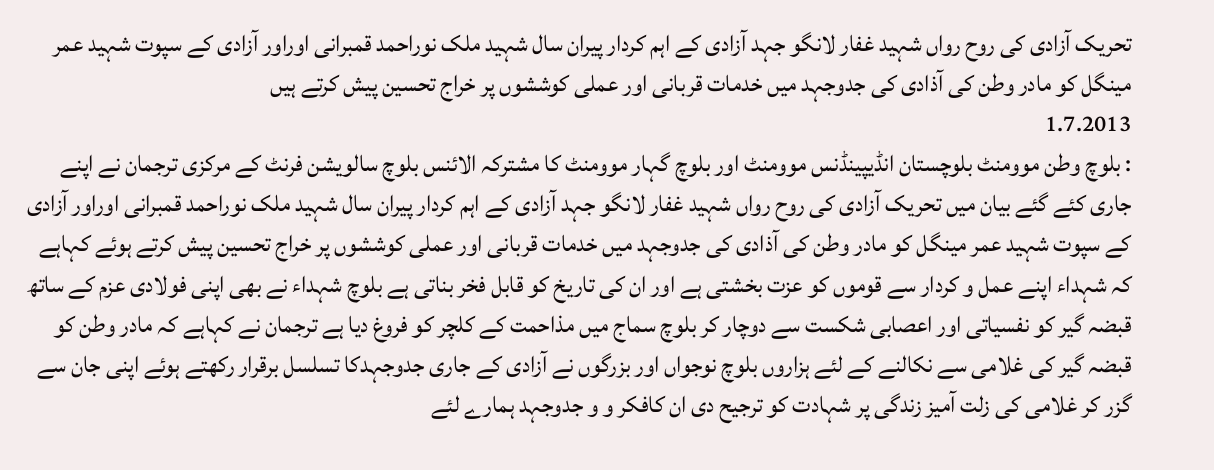تحریک آزادی کی روح رواں شہید غفار لانگو جہد آزادی کے اہم کردار پیران سال شہید ملک نوراحمد قمبرانی اوراور آزادی کے سپوت شہید عمر مینگل کو مادر وطن کی آذادی کی جدوجہد میں خدمات قربانی اور عملی کوششوں پر خراج تحسین پیش کرتے ہیں
1.7.2013
: بلوچ وطن موومنٹ بلوچستان انڈیپینڈنس موومنٹ اور بلوچ گہار موومنٹ کا مشترکہ الائنس بلوچ سالویشن فرنٹ کے مرکزی ترجمان نے اپنے جاری کئے گئے بیان میں تحریک آزادی کی روح رواں شہید غفار لانگو جہد آزادی کے اہم کردار پیران سال شہید ملک نوراحمد قمبرانی اوراور آزادی کے سپوت شہید عمر مینگل کو مادر وطن کی آذادی کی جدوجہد میں خدمات قربانی اور عملی کوششوں پر خراج تحسین پیش کرتے ہوئے کہاہے کہ شہداء اپنے عمل و کردار سے قوموں کو عزت بخشتی ہے اور ان کی تاریخ کو قابل فخر بناتی ہے بلوچ شہداء نے بھی اپنی فولادی عزم کے ساتھ قبضہ گیر کو نفسیاتی اور اعصابی شکست سے دوچار کر بلوچ سماج میں مذاحمت کے کلچر کو فروغ دیا ہے ترجمان نے کہاہے کہ مادر وطن کو قبضہ گیر کی غلامی سے نکالنے کے لئے ہزاروں بلوچ نوجواں اور بزرگوں نے آزادی کے جاری جدوجہدکا تسلسل برقرار رکھتے ہوئے اپنی جان سے گزر کر غلامی کی زلت آمیز زندگی پر شہادت کو ترجیح دی ان کافکر و و جدوجہد ہمارے لئے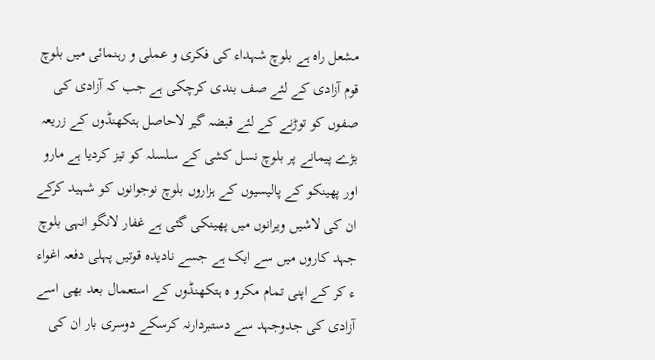مشعل راہ ہے بلوچ شہداء کی فکری و عملی و رہنمائی میں بلوچ قوم آزادی کے لئے صف بندی کرچکی ہے جب کہ آزادی کی صفوں کو توڑنے کے لئے قبضہ گیر لاحاصل ہتکھنڈوں کے زریعہ بڑے پیمانے پر بلوچ نسل کشی کے سلسلہ کو تیز کردیا ہے مارو اور پھینکو کے پالیسیوں کے ہزاروں بلوچ نوجوانوں کو شہید کرکے ان کی لاشیں ویرانوں میں پھینکی گئی ہے غفار لانگو انہی بلوچ جہد کاروں میں سے ایک ہے جسے نادیدہ قوتیں پہلی دفعہ اغواء ء کر کے اپنی تمام مکرو ہ ہتکھنڈوں کے استعمال بعد بھی اسے آزادی کی جدوجہد سے دستبردارنہ کرسکے دوسری بار ان کی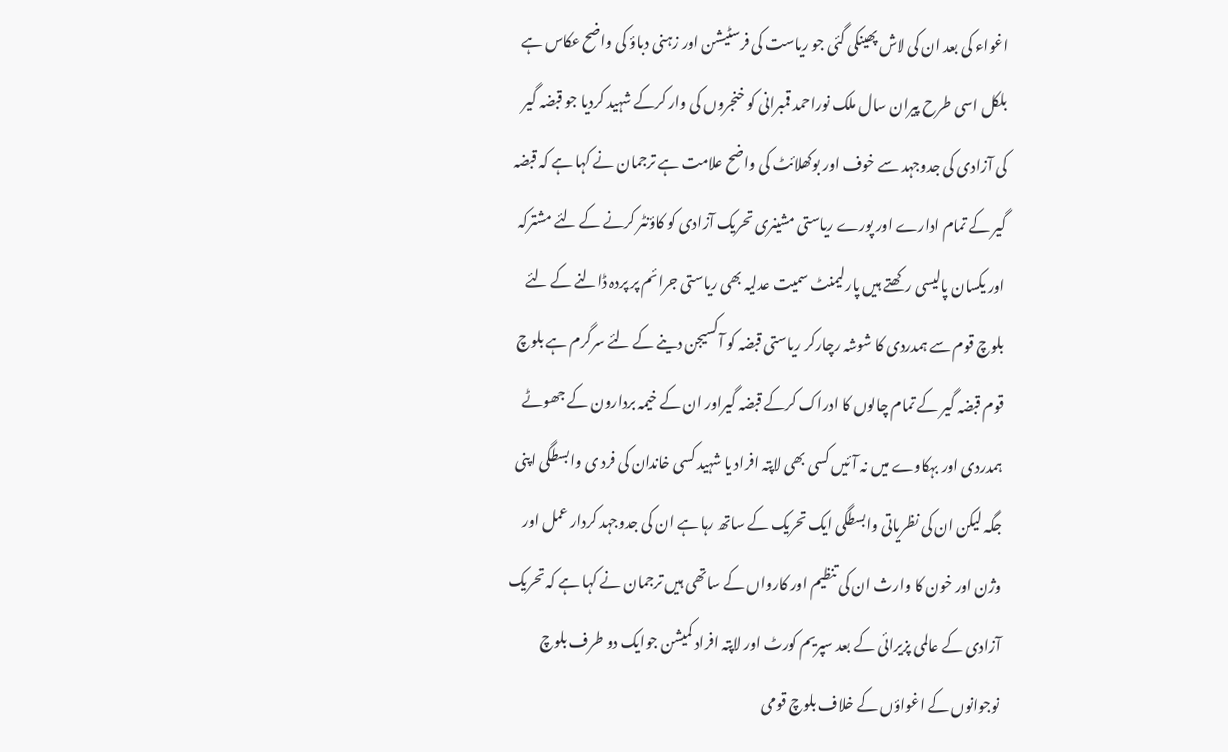اغواء کی بعد ان کی لاش پھینکی گئی جو ریاست کی فرسٹیشن اور زہنی دباؤ کی واضح عکاس ہے بلکل اسی طرح پیران سال ملک نوراحمد قمبرانی کو خنجروں کی وار کرکے شہید کردیا جو قبضہ گیر کی آزادی کی جدوجہد سے خوف اور بوکھلائٹ کی واضح علامت ہے ترجمان نے کہا ہے کہ قبضہ گیر کے تمام ادارے اور پورے ریاستی مشینری تحریک آزادی کو کاؤنٹر کرنے کے لئے مشترکہ اور یکسان پالیسی رکھتے ہیں پارلیمنٹ سمیت عدلیہ بھی ریاستی جرائم پر پردہ ڈالنے کے لئے بلوچ قوم سے ہمدردی کا شوشہ رچارکر ریاستی قبضہ کو آکسیجن دینے کے لئے سرگرم ہے بلوچ قوم قبضہ گیر کے تمام چالوں کا ادراک کرکے قبضہ گیراور ان کے خیمہ بردارون کے جھوٹے ہمدردی اور بہکاوے میں نہ آئیں کسی بھی لاپتہ افراد یا شہید کسی خاندان کی فرد ی وابسطگی اپنی جگہ لیکن ان کی نظریاتی وابسطگی ایک تحریک کے ساتھ رہا ہے ان کی جدوجہد کردار عمل اور وژن اور خون کا وارث ان کی تنظیم اور کارواں کے ساتھی ہیں ترجمان نے کہا ہے کہ تحریک آزادی کے عالمی پزیرائی کے بعد سپریم کورٹ اور لاپتہ افراد کمیشن جوایک دو طرف بلوچ نوجوانوں کے اغواؤں کے خلاف بلوچ قومی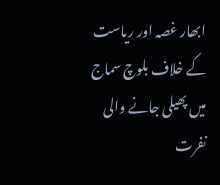ابھار غصہ اور ریاست کے خلاف بلوچ سماج میں پھیلی جانے والی نفرت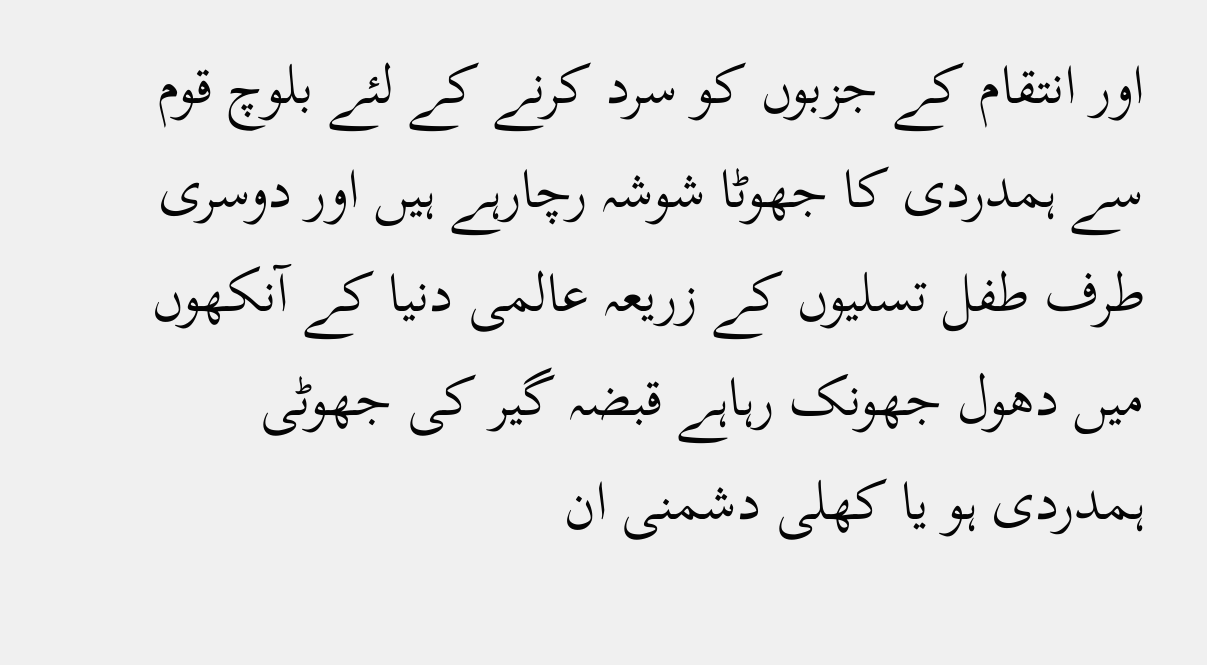اور انتقام کے جزبوں کو سرد کرنے کے لئے بلوچ قوم سے ہمدردی کا جھوٹا شوشہ رچارہے ہیں اور دوسری طرف طفل تسلیوں کے زریعہ عالمی دنیا کے آنکھوں میں دھول جھونک رہاہے قبضہ گیر کی جھوٹی ہمدردی ہو یا کھلی دشمنی ان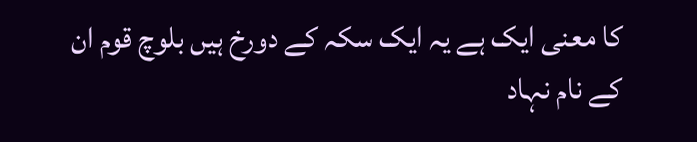کا معنی ایک ہے یہ ایک سکہ کے دورخ ہیں بلوچ قوم ان کے نام نہاد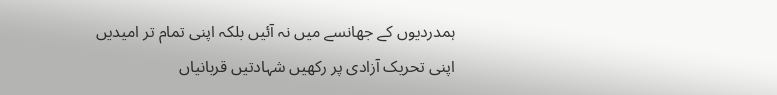ہمدردیوں کے جھانسے میں نہ آئیں بلکہ اپنی تمام تر امیدیں اپنی تحریک آزادی پر رکھیں شہادتیں قربانیاں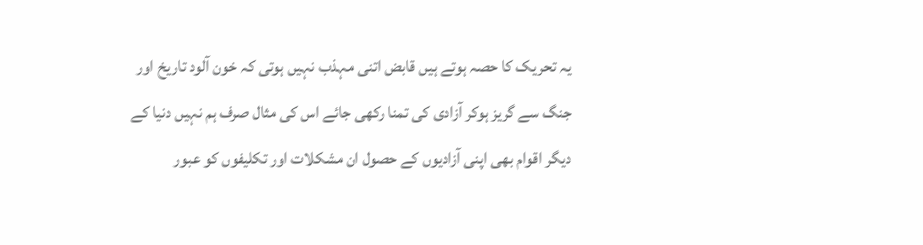یہ تحریک کا حصہ ہوتے ہیں قابض اتنی مہذب نہیں ہوتی کہ خون آلود تاریخ اور جنگ سے گریز ہوکر آزادی کی تمنا رکھی جائے اس کی مثال صرف ہم نہیں دنیا کے دیگر اقوام بھی اپنی آزادیوں کے حصول ان مشکلات اور تکلیفوں کو عبور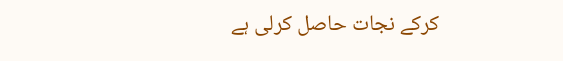کرکے نجات حاصل کرلی ہے